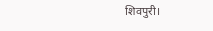शिवपुरी।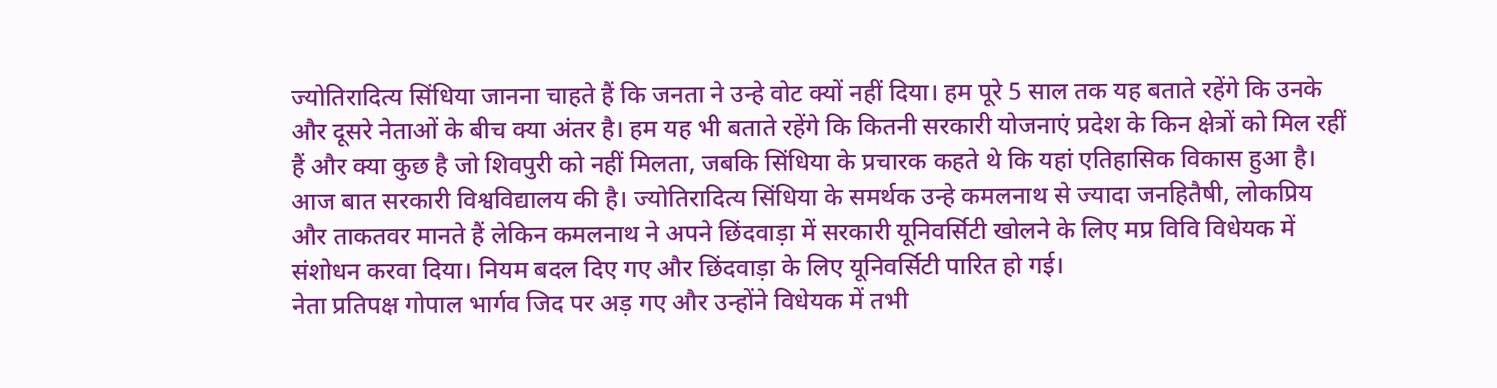ज्योतिरादित्य सिंधिया जानना चाहते हैं कि जनता ने उन्हे वोट क्यों नहीं दिया। हम पूरे 5 साल तक यह बताते रहेंगे कि उनके और दूसरे नेताओं के बीच क्या अंतर है। हम यह भी बताते रहेंगे कि कितनी सरकारी योजनाएं प्रदेश के किन क्षेत्रों को मिल रहीं हैं और क्या कुछ है जो शिवपुरी को नहीं मिलता, जबकि सिंधिया के प्रचारक कहते थे कि यहां एतिहासिक विकास हुआ है।
आज बात सरकारी विश्वविद्यालय की है। ज्योतिरादित्य सिंधिया के समर्थक उन्हे कमलनाथ से ज्यादा जनहितैषी, लोकप्रिय और ताकतवर मानते हैं लेकिन कमलनाथ ने अपने छिंदवाड़ा में सरकारी यूनिवर्सिटी खोलने के लिए मप्र विवि विधेयक में संशोधन करवा दिया। नियम बदल दिए गए और छिंदवाड़ा के लिए यूनिवर्सिटी पारित हो गई।
नेता प्रतिपक्ष गोपाल भार्गव जिद पर अड़ गए और उन्होंने विधेयक में तभी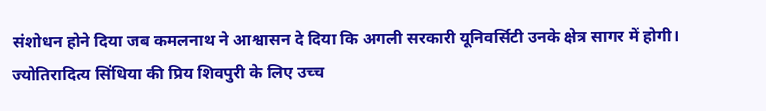संशोधन होने दिया जब कमलनाथ ने आश्वासन दे दिया कि अगली सरकारी यूनिवर्सिटी उनके क्षेत्र सागर में होगी। ज्योतिरादित्य सिंधिया की प्रिय शिवपुरी के लिए उच्च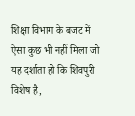शिक्षा विभाग के बजट में ऐसा कुछ भी नहीं मिला जो यह दर्शाता हो कि शिवपुरी विशेष है,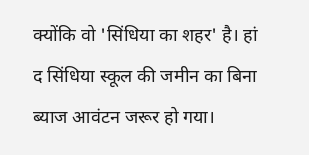क्योंकि वो 'सिंधिया का शहर' है। हां द सिंधिया स्कूल की जमीन का बिना ब्याज आवंटन जरूर हो गया।